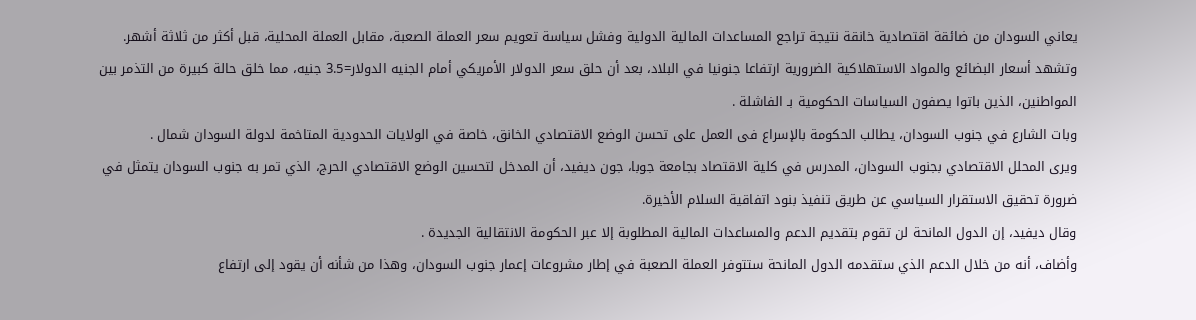يعاني السودان من ضائقة اقتصادية خانقة نتيجة تراجع المساعدات المالية الدولية وفشل سياسة تعويم سعر العملة الصعبة، مقابل العملة المحلية، قبل أكثر من ثلاثة أشهر.
وتشهد أسعار البضائع والمواد الاستهلاكية الضرورية ارتفاعا جنونيا في البلاد، بعد أن حلق سعر الدولار الأمريكي أمام الجنيه الدولار=3.5 جنيه، مما خلق حالة كبيرة من التذمر بين المواطنين، الذين باتوا يصفون السياسات الحكومية بـ الفاشلة .
وبات الشارع في جنوب السودان، يطالب الحكومة بالإسراع فى العمل على تحسن الوضع الاقتصادي الخانق، خاصة في الولايات الحدودية المتاخمة لدولة السودان شمال .
ويرى المحلل الاقتصادي بجنوب السودان، المدرس في كلية الاقتصاد بجامعة جوبا، جون ديفيد، أن المدخل لتحسين الوضع الاقتصادي الحرج، الذي تمر به جنوب السودان يتمثل في ضرورة تحقيق الاستقرار السياسي عن طريق تنفيذ بنود اتفاقية السلام الأخيرة.
وقال ديفيد، إن الدول المانحة لن تقوم بتقديم الدعم والمساعدات المالية المطلوبة إلا عبر الحكومة الانتقالية الجديدة .
وأضاف، أنه من خلال الدعم الذي ستقدمه الدول المانحة ستتوفر العملة الصعبة في إطار مشروعات إعمار جنوب السودان، وهذا من شأنه أن يقود إلى ارتفاع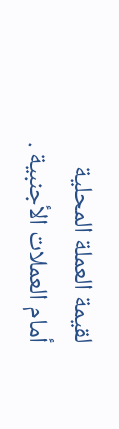لقيمة العملة المحلية أمام العملات الأجنبية .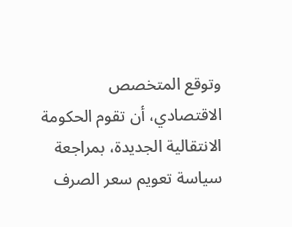وتوقع المتخصص الاقتصادي، أن تقوم الحكومة الانتقالية الجديدة، بمراجعة سياسة تعويم سعر الصرف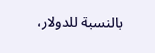بالنسبة للدولار،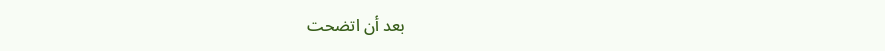بعد أن اتضحت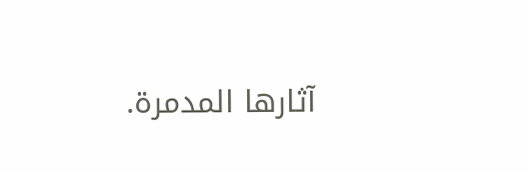آثارها المدمرة.